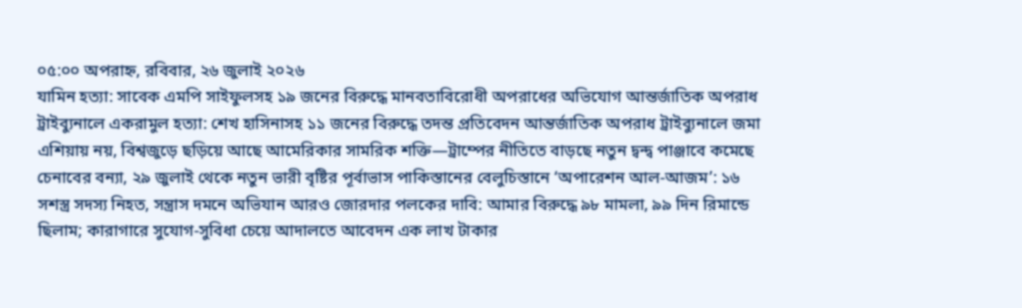০৫:০০ অপরাহ্ন, রবিবার, ২৬ জুলাই ২০২৬
যামিন হত্যা: সাবেক এমপি সাইফুলসহ ১৯ জনের বিরুদ্ধে মানবতাবিরোধী অপরাধের অভিযোগ আন্তর্জাতিক অপরাধ ট্রাইব্যুনালে একরামুল হত্যা: শেখ হাসিনাসহ ১১ জনের বিরুদ্ধে তদন্ত প্রতিবেদন আন্তর্জাতিক অপরাধ ট্রাইব্যুনালে জমা এশিয়ায় নয়, বিশ্বজুড়ে ছড়িয়ে আছে আমেরিকার সামরিক শক্তি—ট্রাম্পের নীতিতে বাড়ছে নতুন দ্বন্দ্ব পাঞ্জাবে কমেছে চেনাবের বন্যা, ২৯ জুলাই থেকে নতুন ভারী বৃষ্টির পূর্বাভাস পাকিস্তানের বেলুচিস্তানে ‘অপারেশন আল-আজম’: ১৬ সশস্ত্র সদস্য নিহত, সন্ত্রাস দমনে অভিযান আরও জোরদার পলকের দাবি: আমার বিরুদ্ধে ৯৮ মামলা, ৯৯ দিন রিমান্ডে ছিলাম; কারাগারে সুযোগ-সুবিধা চেয়ে আদালতে আবেদন এক লাখ টাকার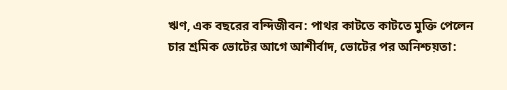ঋণ, এক বছরের বন্দিজীবন: পাথর কাটতে কাটতে মুক্তি পেলেন চার শ্রমিক ভোটের আগে আশীর্বাদ, ভোটের পর অনিশ্চয়তা: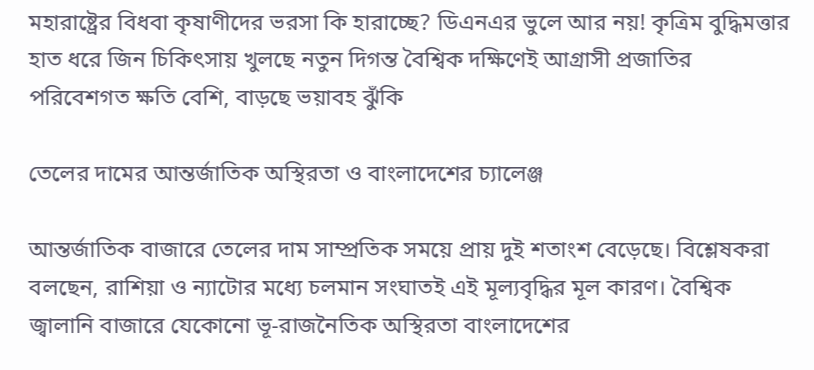মহারাষ্ট্রের বিধবা কৃষাণীদের ভরসা কি হারাচ্ছে? ডিএনএর ভুলে আর নয়! কৃত্রিম বুদ্ধিমত্তার হাত ধরে জিন চিকিৎসায় খুলছে নতুন দিগন্ত বৈশ্বিক দক্ষিণেই আগ্রাসী প্রজাতির পরিবেশগত ক্ষতি বেশি, বাড়ছে ভয়াবহ ঝুঁকি

তেলের দামের আন্তর্জাতিক অস্থিরতা ও বাংলাদেশের চ্যালেঞ্জ

আন্তর্জাতিক বাজারে তেলের দাম সাম্প্রতিক সময়ে প্রায় দুই শতাংশ বেড়েছে। বিশ্লেষকরা বলছেন, রাশিয়া ও ন্যাটোর মধ্যে চলমান সংঘাতই এই মূল্যবৃদ্ধির মূল কারণ। বৈশ্বিক জ্বালানি বাজারে যেকোনো ভূ-রাজনৈতিক অস্থিরতা বাংলাদেশের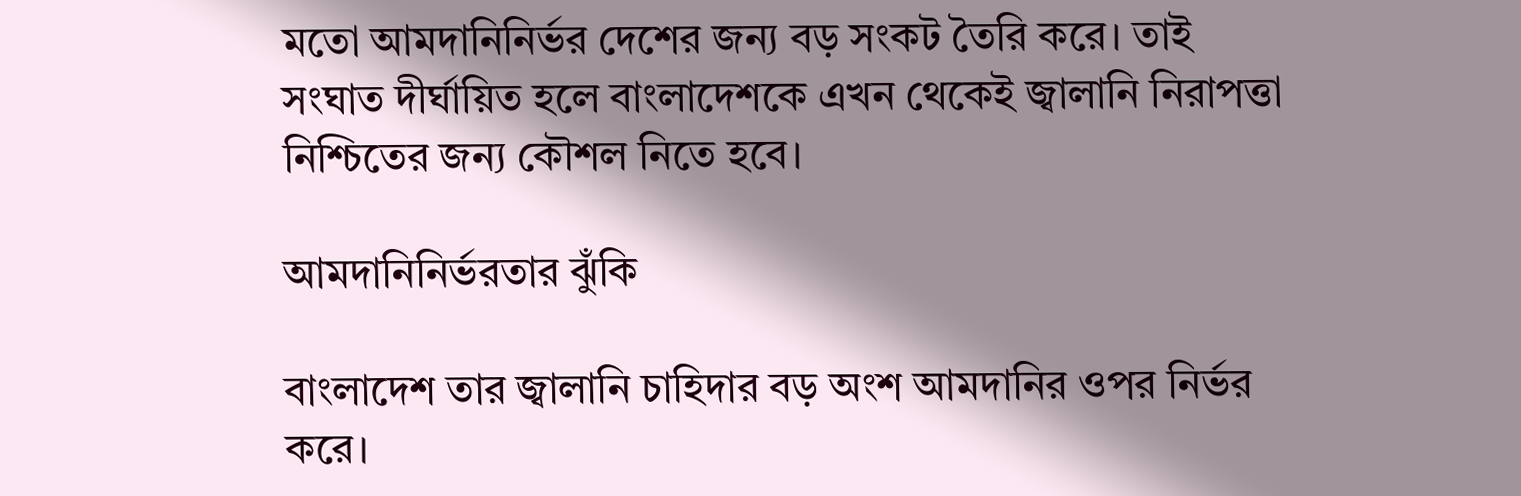মতো আমদানিনির্ভর দেশের জন্য বড় সংকট তৈরি করে। তাই সংঘাত দীর্ঘায়িত হলে বাংলাদেশকে এখন থেকেই জ্বালানি নিরাপত্তা নিশ্চিতের জন্য কৌশল নিতে হবে।

আমদানিনির্ভরতার ঝুঁকি

বাংলাদেশ তার জ্বালানি চাহিদার বড় অংশ আমদানির ওপর নির্ভর করে।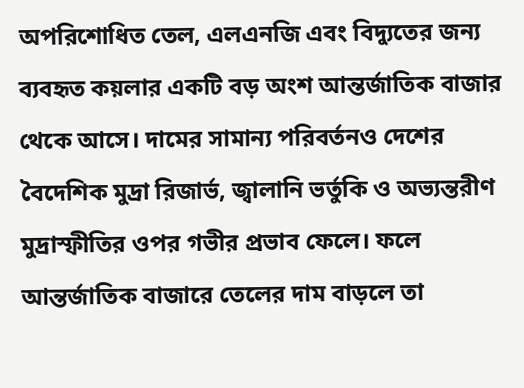অপরিশোধিত তেল, এলএনজি এবং বিদ্যুতের জন্য ব্যবহৃত কয়লার একটি বড় অংশ আন্তর্জাতিক বাজার থেকে আসে। দামের সামান্য পরিবর্তনও দেশের বৈদেশিক মুদ্রা রিজার্ভ, জ্বালানি ভর্তুকি ও অভ্যন্তরীণ মুদ্রাস্ফীতির ওপর গভীর প্রভাব ফেলে। ফলে আন্তর্জাতিক বাজারে তেলের দাম বাড়লে তা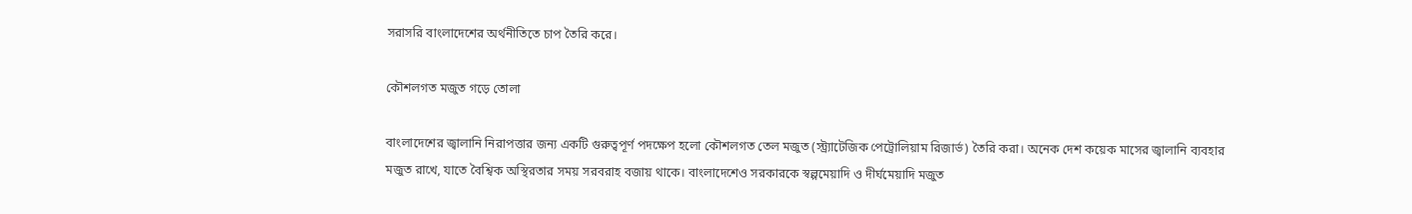সরাসরি বাংলাদেশের অর্থনীতিতে চাপ তৈরি করে।

কৌশলগত মজুত গড়ে তোলা

বাংলাদেশের জ্বালানি নিরাপত্তার জন্য একটি গুরুত্বপূর্ণ পদক্ষেপ হলো কৌশলগত তেল মজুত (স্ট্র্যাটেজিক পেট্রোলিয়াম রিজার্ভ) তৈরি করা। অনেক দেশ কয়েক মাসের জ্বালানি ব্যবহার মজুত রাখে, যাতে বৈশ্বিক অস্থিরতার সময় সরবরাহ বজায় থাকে। বাংলাদেশেও সরকারকে স্বল্পমেয়াদি ও দীর্ঘমেয়াদি মজুত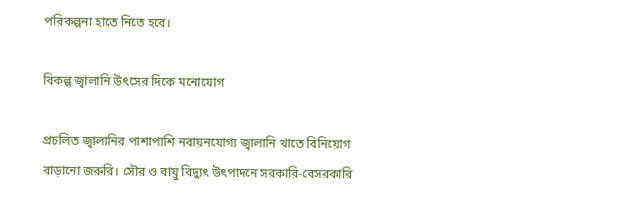পরিকল্পনা হাতে নিতে হবে।

বিকল্প জ্বালানি উৎসের দিকে মনোযোগ

প্রচলিত জ্বালানির পাশাপাশি নবায়নযোগ্য জ্বালানি খাতে বিনিয়োগ বাড়ানো জরুরি। সৌর ও বায়ু বিদ্যুৎ উৎপাদনে সরকারি-বেসরকারি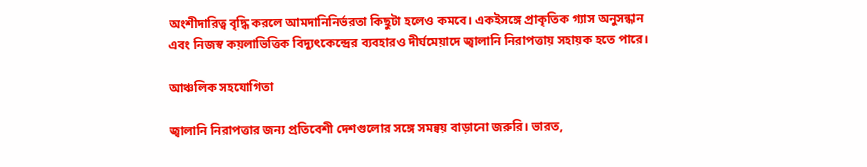অংশীদারিত্ব বৃদ্ধি করলে আমদানিনির্ভরতা কিছুটা হলেও কমবে। একইসঙ্গে প্রাকৃতিক গ্যাস অনুসন্ধান এবং নিজস্ব কয়লাভিত্তিক বিদ্যুৎকেন্দ্রের ব্যবহারও দীর্ঘমেয়াদে জ্বালানি নিরাপত্তায় সহায়ক হতে পারে।

আঞ্চলিক সহযোগিতা

জ্বালানি নিরাপত্তার জন্য প্রতিবেশী দেশগুলোর সঙ্গে সমন্বয় বাড়ানো জরুরি। ভারত,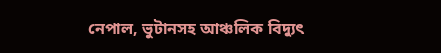নেপাল, ভুটানসহ আঞ্চলিক বিদ্যুৎ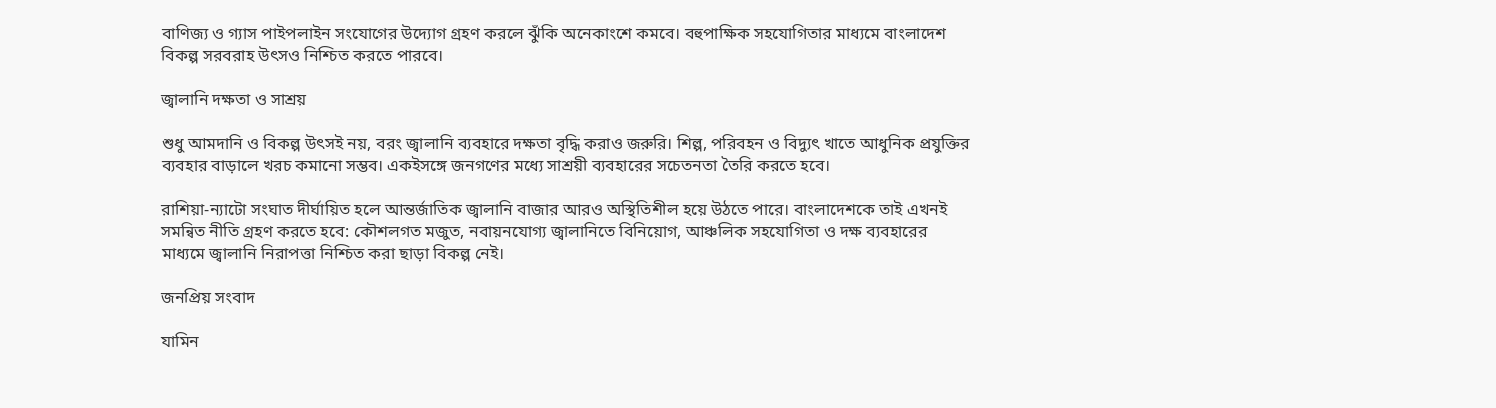বাণিজ্য ও গ্যাস পাইপলাইন সংযোগের উদ্যোগ গ্রহণ করলে ঝুঁকি অনেকাংশে কমবে। বহুপাক্ষিক সহযোগিতার মাধ্যমে বাংলাদেশ বিকল্প সরবরাহ উৎসও নিশ্চিত করতে পারবে।

জ্বালানি দক্ষতা ও সাশ্রয়

শুধু আমদানি ও বিকল্প উৎসই নয়, বরং জ্বালানি ব্যবহারে দক্ষতা বৃদ্ধি করাও জরুরি। শিল্প, পরিবহন ও বিদ্যুৎ খাতে আধুনিক প্রযুক্তির ব্যবহার বাড়ালে খরচ কমানো সম্ভব। একইসঙ্গে জনগণের মধ্যে সাশ্রয়ী ব্যবহারের সচেতনতা তৈরি করতে হবে।

রাশিয়া-ন্যাটো সংঘাত দীর্ঘায়িত হলে আন্তর্জাতিক জ্বালানি বাজার আরও অস্থিতিশীল হয়ে উঠতে পারে। বাংলাদেশকে তাই এখনই সমন্বিত নীতি গ্রহণ করতে হবে: কৌশলগত মজুত, নবায়নযোগ্য জ্বালানিতে বিনিয়োগ, আঞ্চলিক সহযোগিতা ও দক্ষ ব্যবহারের মাধ্যমে জ্বালানি নিরাপত্তা নিশ্চিত করা ছাড়া বিকল্প নেই।

জনপ্রিয় সংবাদ

যামিন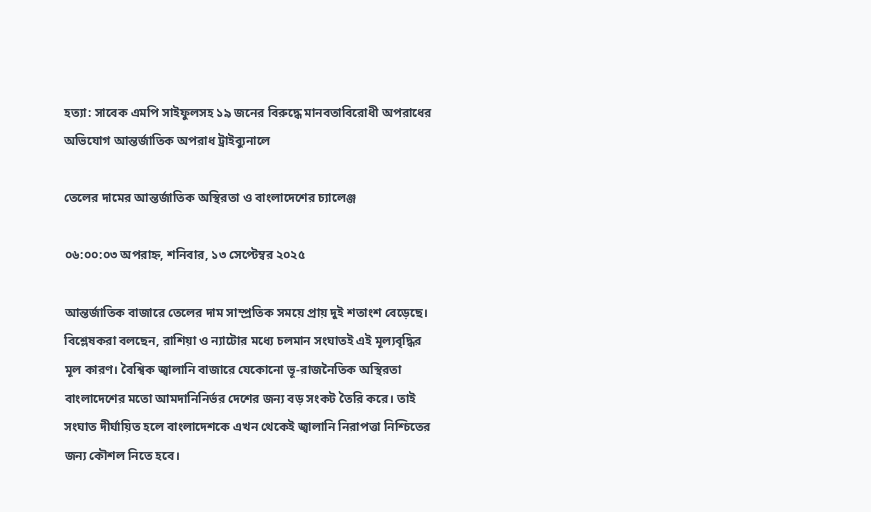হত্যা: সাবেক এমপি সাইফুলসহ ১৯ জনের বিরুদ্ধে মানবতাবিরোধী অপরাধের অভিযোগ আন্তর্জাতিক অপরাধ ট্রাইব্যুনালে

তেলের দামের আন্তর্জাতিক অস্থিরতা ও বাংলাদেশের চ্যালেঞ্জ

০৬:০০:০৩ অপরাহ্ন, শনিবার, ১৩ সেপ্টেম্বর ২০২৫

আন্তর্জাতিক বাজারে তেলের দাম সাম্প্রতিক সময়ে প্রায় দুই শতাংশ বেড়েছে। বিশ্লেষকরা বলছেন, রাশিয়া ও ন্যাটোর মধ্যে চলমান সংঘাতই এই মূল্যবৃদ্ধির মূল কারণ। বৈশ্বিক জ্বালানি বাজারে যেকোনো ভূ-রাজনৈতিক অস্থিরতা বাংলাদেশের মতো আমদানিনির্ভর দেশের জন্য বড় সংকট তৈরি করে। তাই সংঘাত দীর্ঘায়িত হলে বাংলাদেশকে এখন থেকেই জ্বালানি নিরাপত্তা নিশ্চিতের জন্য কৌশল নিতে হবে।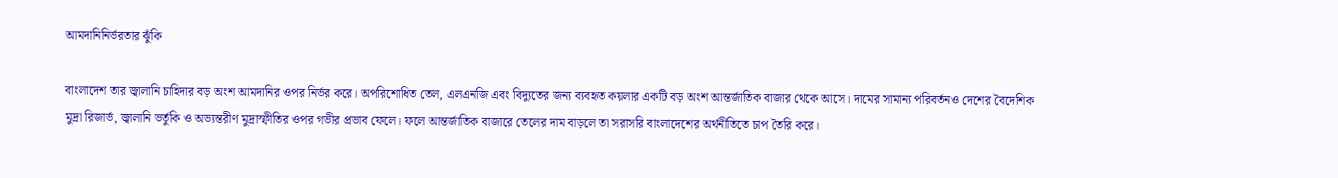আমদানিনির্ভরতার ঝুঁকি

বাংলাদেশ তার জ্বালানি চাহিদার বড় অংশ আমদানির ওপর নির্ভর করে। অপরিশোধিত তেল, এলএনজি এবং বিদ্যুতের জন্য ব্যবহৃত কয়লার একটি বড় অংশ আন্তর্জাতিক বাজার থেকে আসে। দামের সামান্য পরিবর্তনও দেশের বৈদেশিক মুদ্রা রিজার্ভ, জ্বালানি ভর্তুকি ও অভ্যন্তরীণ মুদ্রাস্ফীতির ওপর গভীর প্রভাব ফেলে। ফলে আন্তর্জাতিক বাজারে তেলের দাম বাড়লে তা সরাসরি বাংলাদেশের অর্থনীতিতে চাপ তৈরি করে।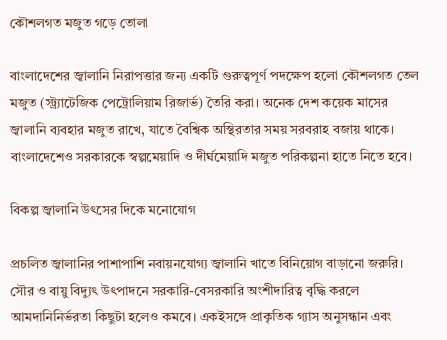কৌশলগত মজুত গড়ে তোলা

বাংলাদেশের জ্বালানি নিরাপত্তার জন্য একটি গুরুত্বপূর্ণ পদক্ষেপ হলো কৌশলগত তেল মজুত (স্ট্র্যাটেজিক পেট্রোলিয়াম রিজার্ভ) তৈরি করা। অনেক দেশ কয়েক মাসের জ্বালানি ব্যবহার মজুত রাখে, যাতে বৈশ্বিক অস্থিরতার সময় সরবরাহ বজায় থাকে। বাংলাদেশেও সরকারকে স্বল্পমেয়াদি ও দীর্ঘমেয়াদি মজুত পরিকল্পনা হাতে নিতে হবে।

বিকল্প জ্বালানি উৎসের দিকে মনোযোগ

প্রচলিত জ্বালানির পাশাপাশি নবায়নযোগ্য জ্বালানি খাতে বিনিয়োগ বাড়ানো জরুরি। সৌর ও বায়ু বিদ্যুৎ উৎপাদনে সরকারি-বেসরকারি অংশীদারিত্ব বৃদ্ধি করলে আমদানিনির্ভরতা কিছুটা হলেও কমবে। একইসঙ্গে প্রাকৃতিক গ্যাস অনুসন্ধান এবং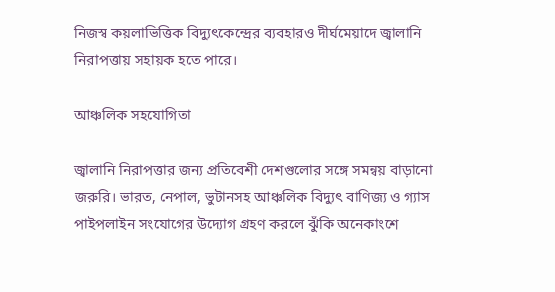নিজস্ব কয়লাভিত্তিক বিদ্যুৎকেন্দ্রের ব্যবহারও দীর্ঘমেয়াদে জ্বালানি নিরাপত্তায় সহায়ক হতে পারে।

আঞ্চলিক সহযোগিতা

জ্বালানি নিরাপত্তার জন্য প্রতিবেশী দেশগুলোর সঙ্গে সমন্বয় বাড়ানো জরুরি। ভারত, নেপাল, ভুটানসহ আঞ্চলিক বিদ্যুৎ বাণিজ্য ও গ্যাস পাইপলাইন সংযোগের উদ্যোগ গ্রহণ করলে ঝুঁকি অনেকাংশে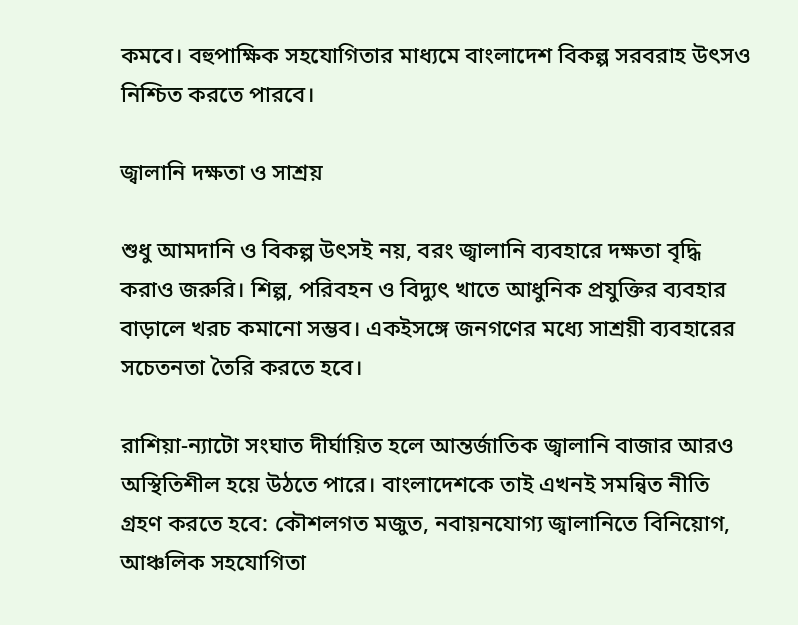কমবে। বহুপাক্ষিক সহযোগিতার মাধ্যমে বাংলাদেশ বিকল্প সরবরাহ উৎসও নিশ্চিত করতে পারবে।

জ্বালানি দক্ষতা ও সাশ্রয়

শুধু আমদানি ও বিকল্প উৎসই নয়, বরং জ্বালানি ব্যবহারে দক্ষতা বৃদ্ধি করাও জরুরি। শিল্প, পরিবহন ও বিদ্যুৎ খাতে আধুনিক প্রযুক্তির ব্যবহার বাড়ালে খরচ কমানো সম্ভব। একইসঙ্গে জনগণের মধ্যে সাশ্রয়ী ব্যবহারের সচেতনতা তৈরি করতে হবে।

রাশিয়া-ন্যাটো সংঘাত দীর্ঘায়িত হলে আন্তর্জাতিক জ্বালানি বাজার আরও অস্থিতিশীল হয়ে উঠতে পারে। বাংলাদেশকে তাই এখনই সমন্বিত নীতি গ্রহণ করতে হবে: কৌশলগত মজুত, নবায়নযোগ্য জ্বালানিতে বিনিয়োগ, আঞ্চলিক সহযোগিতা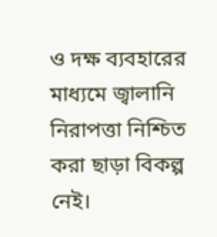ও দক্ষ ব্যবহারের মাধ্যমে জ্বালানি নিরাপত্তা নিশ্চিত করা ছাড়া বিকল্প নেই।